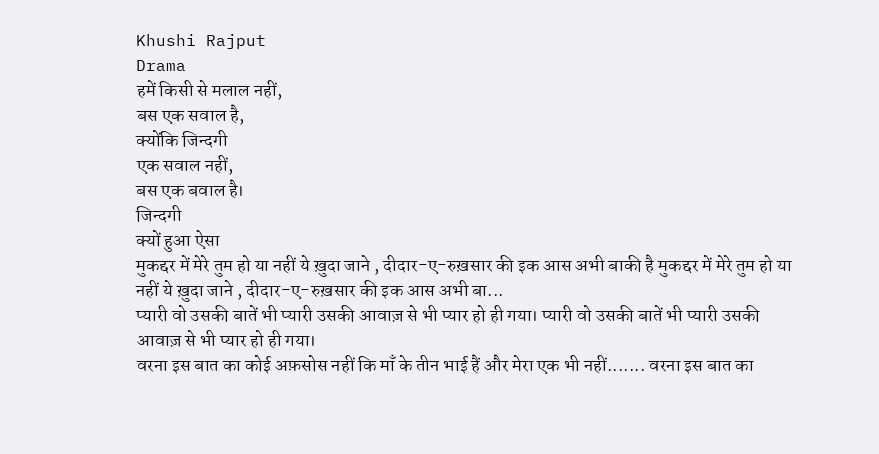Khushi Rajput
Drama
हमें किसी से मलाल नहीं,
बस एक सवाल है,
क्योंकि जिन्दगी
एक सवाल नहीं,
बस एक बवाल है।
जिन्दगी
क्यों हुआ ऐसा
मुकद्दर में मेरे तुम हो या नहीं ये ख़ुदा जाने , दीदार-ए-रुख़सार की इक आस अभी बाकी है मुकद्दर में मेरे तुम हो या नहीं ये ख़ुदा जाने , दीदार-ए-रुख़सार की इक आस अभी बा...
प्यारी वो उसकी बातें भी प्यारी उसकी आवाज़ से भी प्यार हो ही गया। प्यारी वो उसकी बातें भी प्यारी उसकी आवाज़ से भी प्यार हो ही गया।
वरना इस बात का कोई अफ़सोस नहीं कि माँ के तीन भाई हैं और मेरा एक भी नहीं....... वरना इस बात का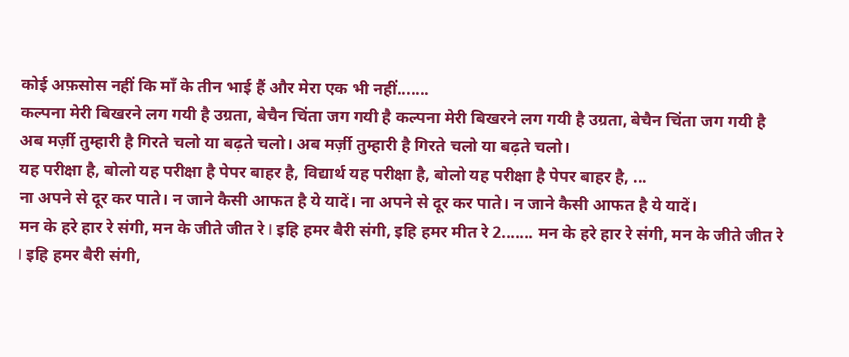कोई अफ़सोस नहीं कि माँ के तीन भाई हैं और मेरा एक भी नहीं.......
कल्पना मेरी बिखरने लग गयी है उग्रता, बेचैन चिंता जग गयी है कल्पना मेरी बिखरने लग गयी है उग्रता, बेचैन चिंता जग गयी है
अब मर्ज़ी तुम्हारी है गिरते चलो या बढ़ते चलो। अब मर्ज़ी तुम्हारी है गिरते चलो या बढ़ते चलो।
यह परीक्षा है, बोलो यह परीक्षा है पेपर बाहर है, विद्यार्थ यह परीक्षा है, बोलो यह परीक्षा है पेपर बाहर है, ...
ना अपने से दूर कर पाते। न जाने कैसी आफत है ये यादें। ना अपने से दूर कर पाते। न जाने कैसी आफत है ये यादें।
मन के हरे हार रे संगी, मन के जीते जीत रे l इहि हमर बैरी संगी, इहि हमर मीत रे 2....... मन के हरे हार रे संगी, मन के जीते जीत रे l इहि हमर बैरी संगी,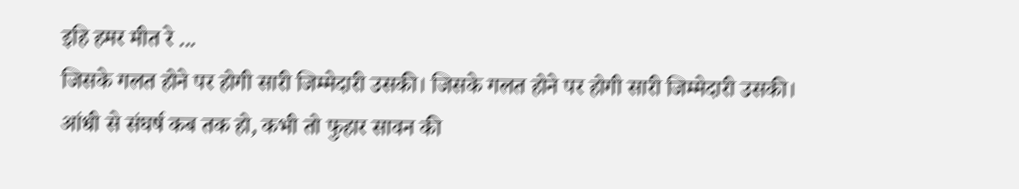इहि हमर मीत रे ...
जिसके गलत होने पर होगी सारी जिम्मेदारी उसकी। जिसके गलत होने पर होगी सारी जिम्मेदारी उसकी।
आंधी से संघर्ष कब तक हो, कभी तो फुहार सावन की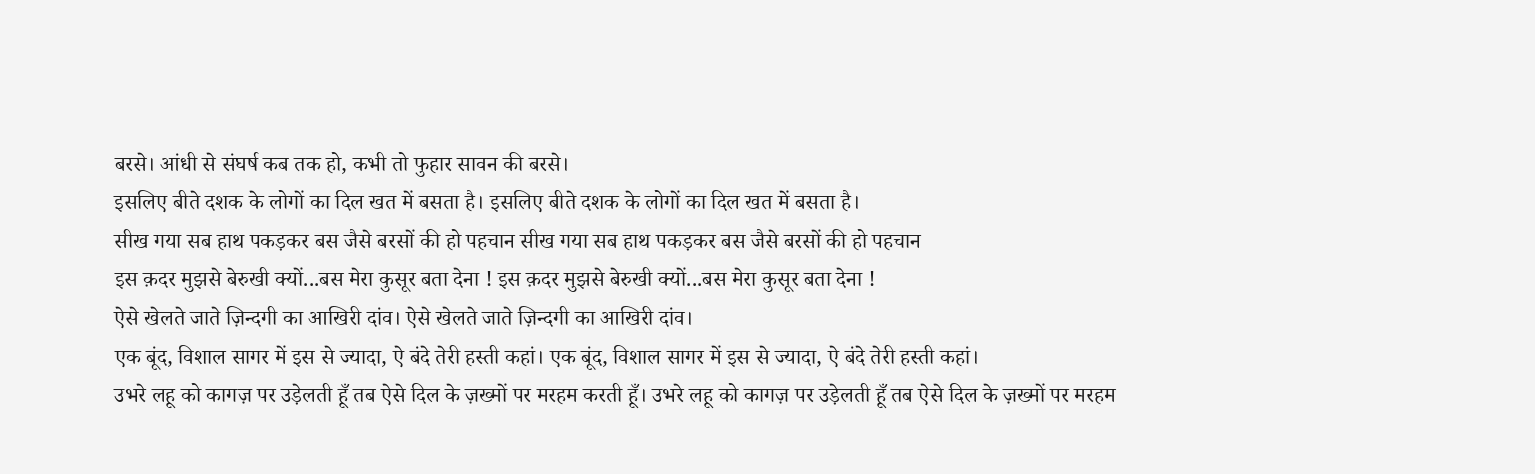बरसे। आंधी से संघर्ष कब तक हो, कभी तो फुहार सावन की बरसे।
इसलिए बीते दशक के लोगों का दिल खत में बसता है। इसलिए बीते दशक के लोगों का दिल खत में बसता है।
सीख गया सब हाथ पकड़कर बस जैसे बरसों की हो पहचान सीख गया सब हाथ पकड़कर बस जैसे बरसों की हो पहचान
इस क़दर मुझसे बेरुखी क्यों...बस मेरा कुसूर बता देना ! इस क़दर मुझसे बेरुखी क्यों...बस मेरा कुसूर बता देना !
ऐसे खेलते जाते ज़िन्दगी का आखिरी दांव। ऐसे खेलते जाते ज़िन्दगी का आखिरी दांव।
एक बूंद, विशाल सागर में इस से ज्यादा, ऐ बंदे तेरी हस्ती कहां। एक बूंद, विशाल सागर में इस से ज्यादा, ऐ बंदे तेरी हस्ती कहां।
उभरे लहू को कागज़ पर उड़ेलती हूँ तब ऐसे दिल के ज़ख्मों पर मरहम करती हूँ। उभरे लहू को कागज़ पर उड़ेलती हूँ तब ऐसे दिल के ज़ख्मों पर मरहम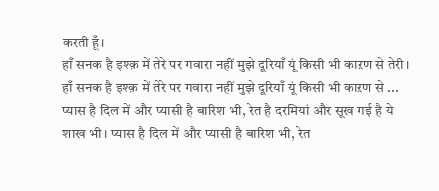करती हूँ।
हाँ सनक है इश्क़ में तेरे पर गवारा नहीं मुझे दूरियाँ यूं किसी भी काऱण से तेरी। हाँ सनक है इश्क़ में तेरे पर गवारा नहीं मुझे दूरियाँ यूं किसी भी काऱण से ...
प्यास है दिल में और प्यासी है बारिश भी, रेत है दरमियां और सूख गई है ये शाख भी। प्यास है दिल में और प्यासी है बारिश भी, रेत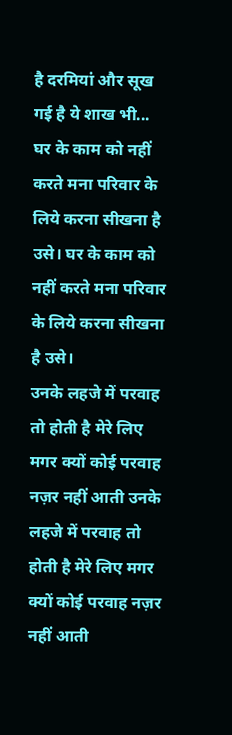है दरमियां और सूख गई है ये शाख भी...
घर के काम को नहीं करते मना परिवार के लिये करना सीखना है उसे। घर के काम को नहीं करते मना परिवार के लिये करना सीखना है उसे।
उनके लहजे में परवाह तो होती है मेरे लिए मगर क्यों कोई परवाह नज़र नहीं आती उनके लहजे में परवाह तो होती है मेरे लिए मगर क्यों कोई परवाह नज़र नहीं आती